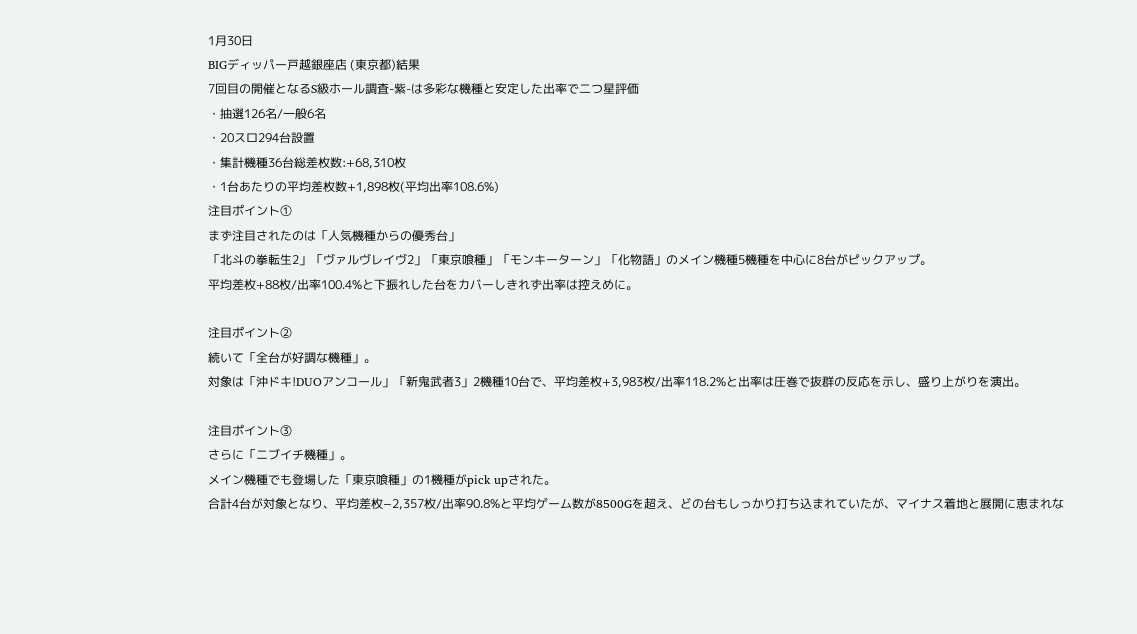1月30日
BIGディッパー戸越銀座店 (東京都)結果
7回目の開催となるS級ホール調査-紫-は多彩な機種と安定した出率で二つ星評価
・抽選126名/一般6名
・20スロ294台設置
・集計機種36台総差枚数:+68,310枚
・1台あたりの平均差枚数+1,898枚(平均出率108.6%)
注目ポイント①
まず注目されたのは「人気機種からの優秀台」
「北斗の拳転生2」「ヴァルヴレイヴ2」「東京喰種」「モンキーターン」「化物語」のメイン機種5機種を中心に8台がピックアップ。
平均差枚+88枚/出率100.4%と下振れした台をカバーしきれず出率は控えめに。

注目ポイント②
続いて「全台が好調な機種」。
対象は「沖ドキ!DUOアンコール」「新鬼武者3」2機種10台で、平均差枚+3,983枚/出率118.2%と出率は圧巻で抜群の反応を示し、盛り上がりを演出。

注目ポイント③
さらに「ニブイチ機種」。
メイン機種でも登場した「東京喰種」の1機種がpick upされた。
合計4台が対象となり、平均差枚−2,357枚/出率90.8%と平均ゲーム数が8500Gを超え、どの台もしっかり打ち込まれていたが、マイナス着地と展開に恵まれな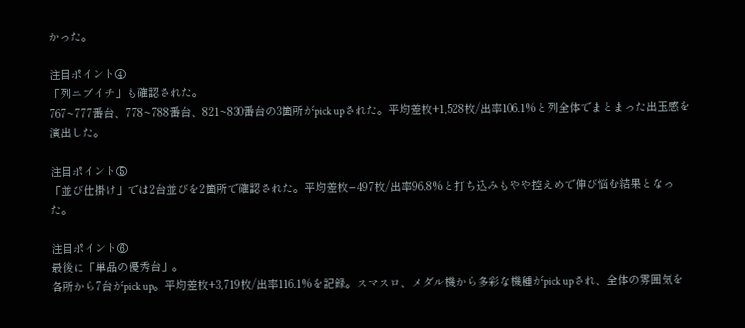かった。

注目ポイント④
「列ニブイチ」も確認された。
767~777番台、778~788番台、821~830番台の3箇所がpick upされた。平均差枚+1,528枚/出率106.1%と列全体でまとまった出玉感を演出した。

注目ポイント⑤
「並び仕掛け」では2台並びを2箇所で確認された。平均差枚−497枚/出率96.8%と打ち込みもやや控えめで伸び悩む結果となった。

注目ポイント⑥
最後に「単品の優秀台」。
各所から7台がpick up。平均差枚+3,719枚/出率116.1%を記録。スマスロ、メダル機から多彩な機種がpick upされ、全体の雰囲気を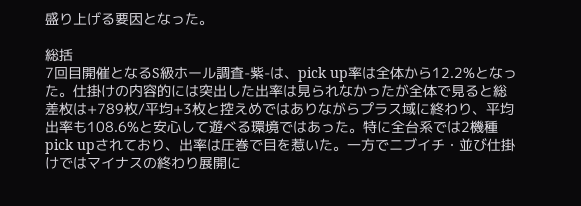盛り上げる要因となった。

総括
7回目開催となるS級ホール調査-紫-は、pick up率は全体から12.2%となった。仕掛けの内容的には突出した出率は見られなかったが全体で見ると総差枚は+789枚/平均+3枚と控えめではありながらプラス域に終わり、平均出率も108.6%と安心して遊べる環境ではあった。特に全台系では2機種pick upされており、出率は圧巻で目を惹いた。一方でニブイチ・並び仕掛けではマイナスの終わり展開に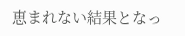恵まれない結果となっ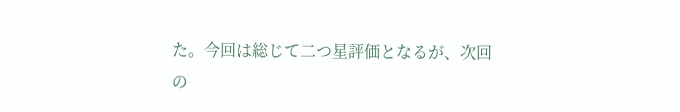た。今回は総じて二つ星評価となるが、次回の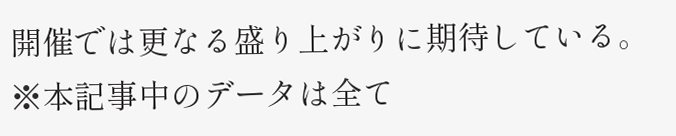開催では更なる盛り上がりに期待している。
※本記事中のデータは全て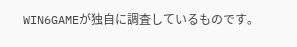WIN6GAMEが独自に調査しているものです。